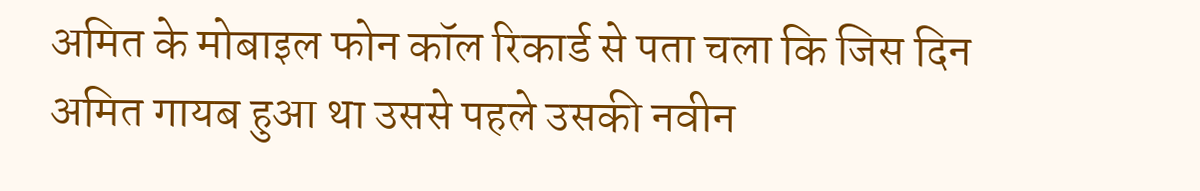अमित के मोबाइल फोन कॉल रिकार्ड से पता चला कि जिस दिन अमित गायब हुआ था उससे पहले उसकी नवीन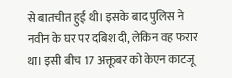से बातचीत हुई थी। इसके बाद पुलिस ने नवीन के घर पर दबिश दी, लेकिन वह फरार था। इसी बीच 17 अक्तूबर को केएन काटजू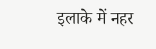इलाके में नहर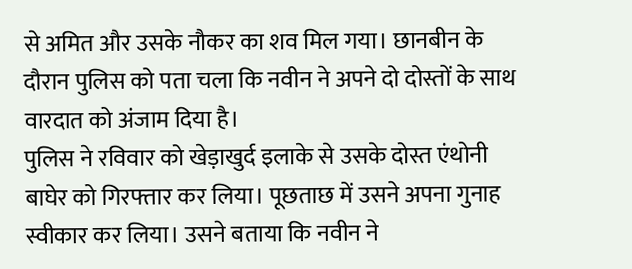से अमित और उसके नौकर का शव मिल गया। छानबीन के दौरान पुलिस को पता चला कि नवीन ने अपने दो दोस्तों के साथ वारदात को अंजाम दिया है।
पुलिस ने रविवार को खेड़ाखुर्द इलाके से उसके दोस्त एंथोनी बाघेर को गिरफ्तार कर लिया। पूछताछ में उसने अपना गुनाह स्वीकार कर लिया। उसने बताया कि नवीन ने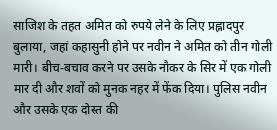साजिश के तहत अमित को रुपये लेने के लिए प्रह्लादपुर बुलाया, जहां कहासुनी होने पर नवीन ने अमित को तीन गोली मारी। बीच-बचाव करने पर उसके नौकर के सिर में एक गोली मार दी और शवों को मुनक नहर में फेंक दिया। पुलिस नवीन और उसके एक दोस्त की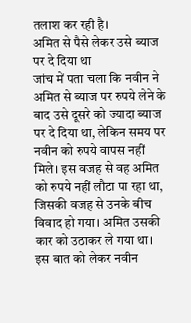तलाश कर रही है।
अमित से पैसे लेकर उसे ब्याज पर दे दिया था
जांच में पता चला कि नवीन ने अमित से ब्याज पर रुपये लेने के बाद उसे दूसरे को ज्यादा ब्याज पर दे दिया था, लेकिन समय पर नवीन को रुपये वापस नहीं मिले। इस वजह से वह अमित को रुपये नहीं लौटा पा रहा था, जिसकी वजह से उनके बीच विवाद हो गया। अमित उसकी कार को उठाकर ले गया था। इस बात को लेकर नवीन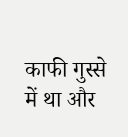काफी गुस्से में था और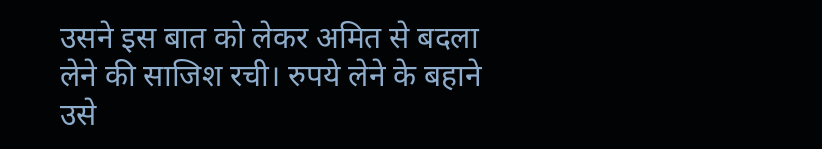उसने इस बात को लेकर अमित से बदला लेने की साजिश रची। रुपये लेने के बहाने उसे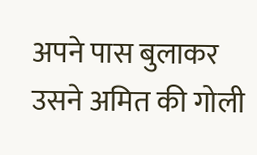अपने पास बुलाकर उसने अमित की गोली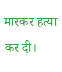मारकर हत्या कर दी।